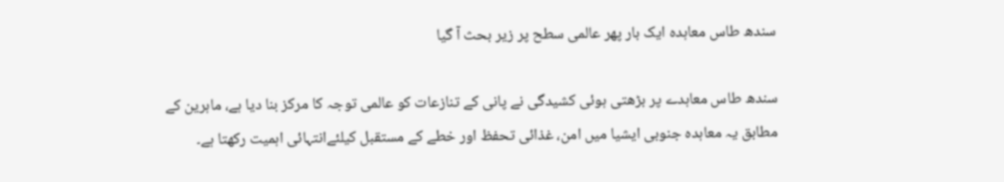سندھ طاس معاہدہ ایک بار پھر عالمی سطح پر زیر بحث آ گیا

سندھ طاس معاہدے پر بڑھتی ہوئی کشیدگی نے پانی کے تنازعات کو عالمی توجہ کا مرکز بنا دیا ہے، ماہرین کے مطابق یہ معاہدہ جنوبی ایشیا میں امن، غذائی تحفظ اور خطے کے مستقبل کیلئےانتہائی اہمیت رکھتا ہے۔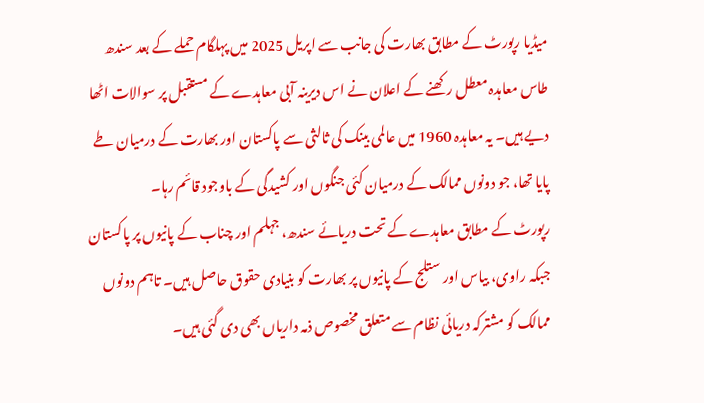میڈیا رپورٹ کے مطابق بھارت کی جانب سے اپریل 2025 میں پہلگام حملے کے بعد سندھ طاس معاہدہ معطل رکھنے کے اعلان نے اس دیرینہ آبی معاہدے کے مستقبل پر سوالات اٹھا دیے ہیں۔ یہ معاہدہ 1960 میں عالمی بینک کی ثالثی سے پاکستان اور بھارت کے درمیان طے پایا تھا، جو دونوں ممالک کے درمیان کئی جنگوں اور کشیدگی کے باوجود قائم رہا۔
رپورٹ کے مطابق معاہدے کے تحت دریائے سندھ، جہلم اور چناب کے پانیوں پر پاکستان جبکہ راوی، بیاس اور ستلج کے پانیوں پر بھارت کو بنیادی حقوق حاصل ہیں۔ تاہم دونوں ممالک کو مشترکہ دریائی نظام سے متعلق مخصوص ذمہ داریاں بھی دی گئی ہیں۔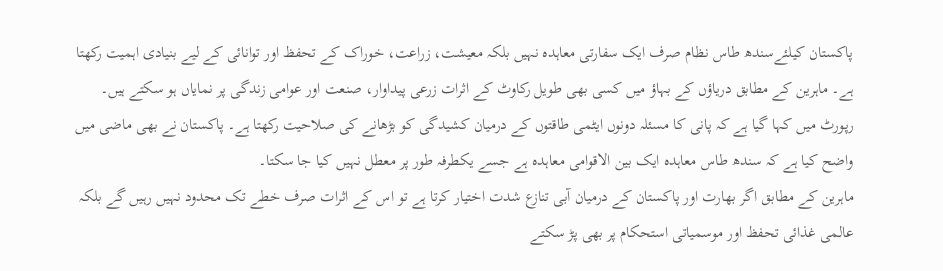پاکستان کیلئےسندھ طاس نظام صرف ایک سفارتی معاہدہ نہیں بلکہ معیشت، زراعت، خوراک کے تحفظ اور توانائی کے لیے بنیادی اہمیت رکھتا ہے۔ ماہرین کے مطابق دریاؤں کے بہاؤ میں کسی بھی طویل رکاوٹ کے اثرات زرعی پیداوار، صنعت اور عوامی زندگی پر نمایاں ہو سکتے ہیں۔
رپورٹ میں کہا گیا ہے کہ پانی کا مسئلہ دونوں ایٹمی طاقتوں کے درمیان کشیدگی کو بڑھانے کی صلاحیت رکھتا ہے۔ پاکستان نے بھی ماضی میں واضح کیا ہے کہ سندھ طاس معاہدہ ایک بین الاقوامی معاہدہ ہے جسے یکطرفہ طور پر معطل نہیں کیا جا سکتا۔
ماہرین کے مطابق اگر بھارت اور پاکستان کے درمیان آبی تنازع شدت اختیار کرتا ہے تو اس کے اثرات صرف خطے تک محدود نہیں رہیں گے بلکہ عالمی غذائی تحفظ اور موسمیاتی استحکام پر بھی پڑ سکتے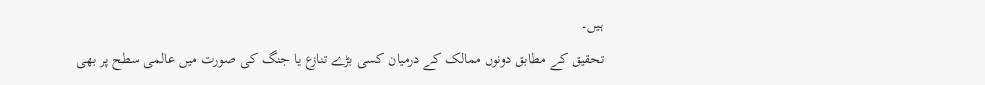ہیں۔
تحقیق کے مطابق دونوں ممالک کے درمیان کسی بڑے تنازع یا جنگ کی صورت میں عالمی سطح پر بھی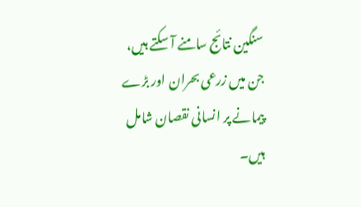سنگین نتائج سامنے آ سکتے ہیں، جن میں زرعی بحران اور بڑے پیمانے پر انسانی نقصان شامل ہیں۔